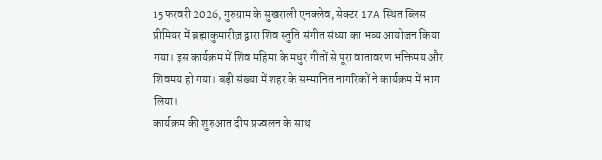15 फरवरी 2026, गुरुग्राम के सुखराली एनक्लेव, सेक्टर 17A स्थित ब्लिस प्रीमियर में ब्रह्माकुमारीज़ द्वारा शिव स्तुति संगीत संध्या का भव्य आयोजन किया गया। इस कार्यक्रम में शिव महिमा के मधुर गीतों से पूरा वातावरण भक्तिमय और शिवमय हो गया। बड़ी संख्या में शहर के सम्मानित नागरिकों ने कार्यक्रम में भाग लिया।
कार्यक्रम की शुरुआत दीप प्रज्वलन के साथ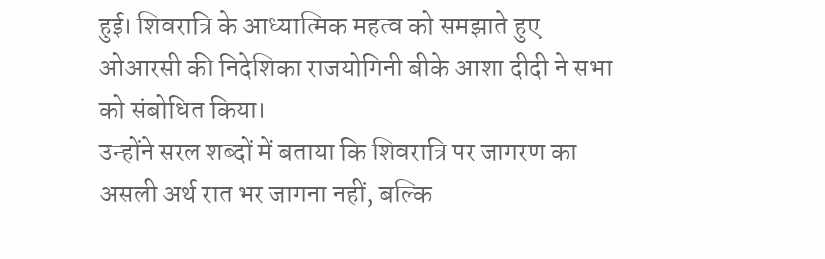हुई। शिवरात्रि के आध्यात्मिक महत्व को समझाते हुए ओआरसी की निदेशिका राजयोगिनी बीके आशा दीदी ने सभा को संबोधित किया।
उन्होंने सरल शब्दों में बताया कि शिवरात्रि पर जागरण का असली अर्थ रात भर जागना नहीं, बल्कि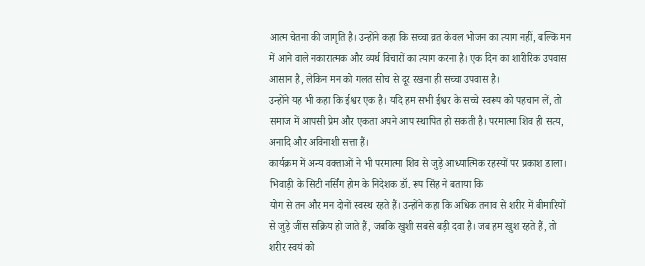आत्म चेतना की जागृति है। उन्होंने कहा कि सच्चा व्रत केवल भोजन का त्याग नहीं, बल्कि मन में आने वाले नकारात्मक और व्यर्थ विचारों का त्याग करना है। एक दिन का शारीरिक उपवास आसान है, लेकिन मन को गलत सोच से दूर रखना ही सच्चा उपवास है।
उन्होंने यह भी कहा कि ईश्वर एक है। यदि हम सभी ईश्वर के सच्चे स्वरूप को पहचान लें, तो समाज में आपसी प्रेम और एकता अपने आप स्थापित हो सकती है। परमात्मा शिव ही सत्य, अनादि और अविनाशी सत्ता हैं।
कार्यक्रम में अन्य वक्ताओं ने भी परमात्मा शिव से जुड़े आध्यात्मिक रहस्यों पर प्रकाश डाला। भिवाड़ी के सिटी नर्सिंग होम के निदेशक डॉ. रूप सिंह ने बताया कि
योग से तन और मन दोनों स्वस्थ रहते हैं। उन्होंने कहा कि अधिक तनाव से शरीर में बीमारियों से जुड़े जींस सक्रिय हो जाते हैं, जबकि खुशी सबसे बड़ी दवा है। जब हम खुश रहते हैं, तो शरीर स्वयं को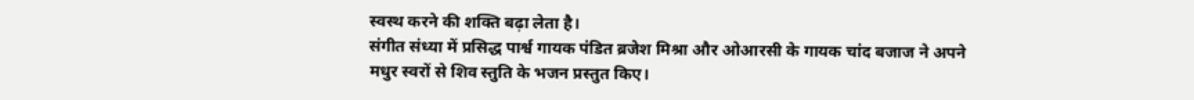स्वस्थ करने की शक्ति बढ़ा लेता है।
संगीत संध्या में प्रसिद्ध पार्श्व गायक पंडित ब्रजेश मिश्रा और ओआरसी के गायक चांद बजाज ने अपने मधुर स्वरों से शिव स्तुति के भजन प्रस्तुत किए।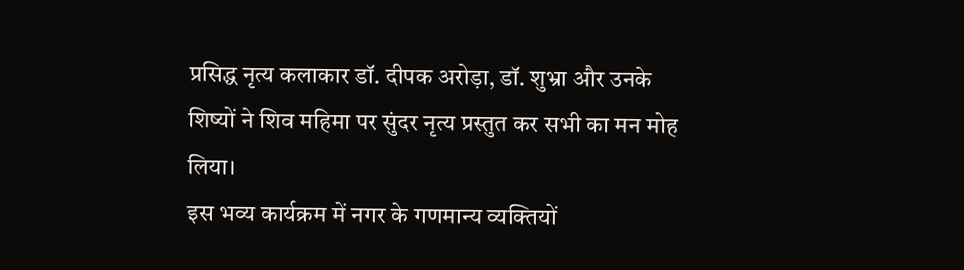प्रसिद्ध नृत्य कलाकार डॉ. दीपक अरोड़ा, डॉ. शुभ्रा और उनके शिष्यों ने शिव महिमा पर सुंदर नृत्य प्रस्तुत कर सभी का मन मोह लिया।
इस भव्य कार्यक्रम में नगर के गणमान्य व्यक्तियों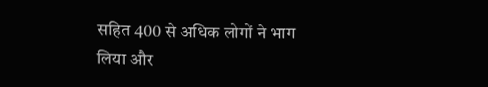सहित 400 से अधिक लोगों ने भाग लिया और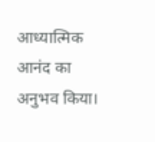आध्यात्मिक आनंद का अनुभव किया।